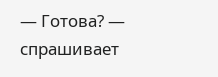— Готова? — спрашивает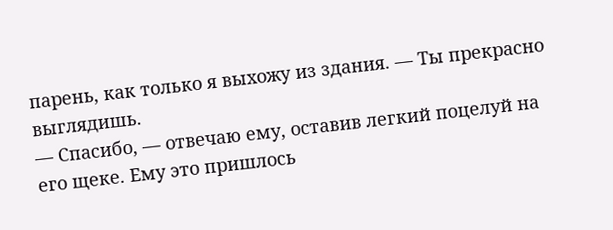парень, как только я выхожу из здания. — Ты прекрасно выглядишь.
— Спасибо, — отвечаю ему, оставив легкий поцелуй на его щеке. Ему это пришлось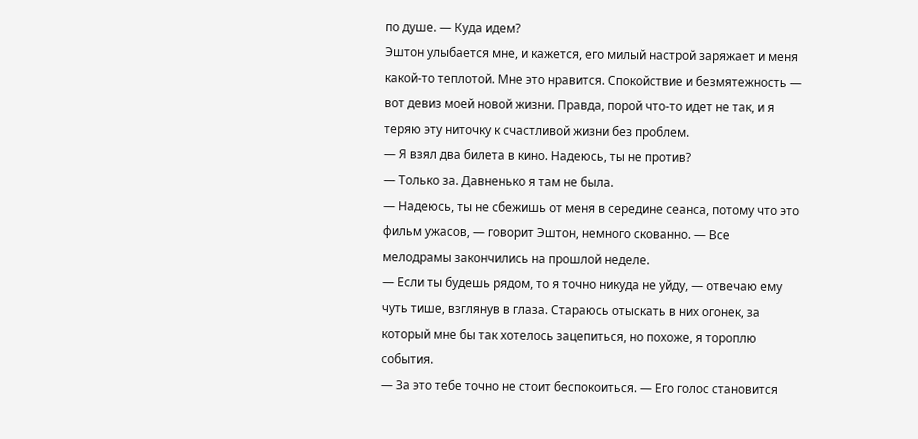по душе. — Куда идем?
Эштон улыбается мне, и кажется, его милый настрой заряжает и меня какой-то теплотой. Мне это нравится. Спокойствие и безмятежность — вот девиз моей новой жизни. Правда, порой что-то идет не так, и я теряю эту ниточку к счастливой жизни без проблем.
— Я взял два билета в кино. Надеюсь, ты не против?
— Только за. Давненько я там не была.
— Надеюсь, ты не сбежишь от меня в середине сеанса, потому что это фильм ужасов, — говорит Эштон, немного скованно. — Все мелодрамы закончились на прошлой неделе.
— Если ты будешь рядом, то я точно никуда не уйду, — отвечаю ему чуть тише, взглянув в глаза. Стараюсь отыскать в них огонек, за который мне бы так хотелось зацепиться, но похоже, я тороплю события.
— За это тебе точно не стоит беспокоиться. — Его голос становится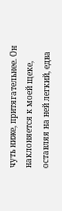чуть ниже, притягательнее. Он наклоняется к моей щеке, оставляя на ней легкий, едва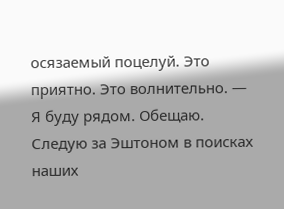осязаемый поцелуй. Это приятно. Это волнительно. — Я буду рядом. Обещаю.
Следую за Эштоном в поисках наших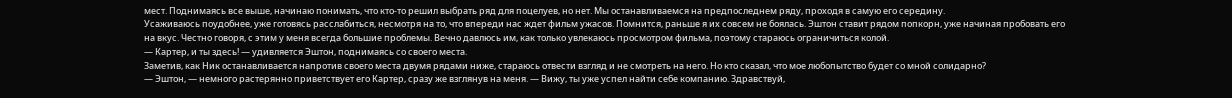мест. Поднимаясь все выше, начинаю понимать, что кто-то решил выбрать ряд для поцелуев, но нет. Мы останавливаемся на предпоследнем ряду, проходя в самую его середину.
Усаживаюсь поудобнее, уже готовясь расслабиться, несмотря на то, что впереди нас ждет фильм ужасов. Помнится, раньше я их совсем не боялась. Эштон ставит рядом попкорн, уже начиная пробовать его на вкус. Честно говоря, с этим у меня всегда большие проблемы. Вечно давлюсь им, как только увлекаюсь просмотром фильма, поэтому стараюсь ограничиться колой.
— Картер, и ты здесь! — удивляется Эштон, поднимаясь со своего места.
Заметив, как Ник останавливается напротив своего места двумя рядами ниже, стараюсь отвести взгляд и не смотреть на него. Но кто сказал, что мое любопытство будет со мной солидарно?
— Эштон, — немного растерянно приветствует его Картер, сразу же взглянув на меня. — Вижу, ты уже успел найти себе компанию. Здравствуй,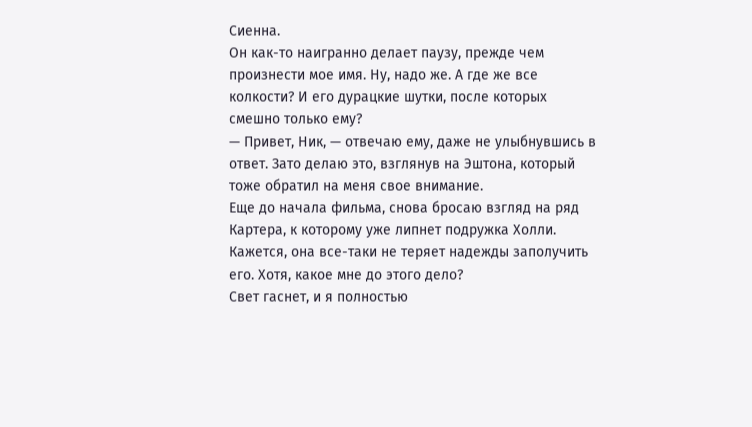Сиенна.
Он как-то наигранно делает паузу, прежде чем произнести мое имя. Ну, надо же. А где же все колкости? И его дурацкие шутки, после которых смешно только ему?
— Привет, Ник, — отвечаю ему, даже не улыбнувшись в ответ. Зато делаю это, взглянув на Эштона, который тоже обратил на меня свое внимание.
Еще до начала фильма, снова бросаю взгляд на ряд Картера, к которому уже липнет подружка Холли. Кажется, она все-таки не теряет надежды заполучить его. Хотя, какое мне до этого дело?
Свет гаснет, и я полностью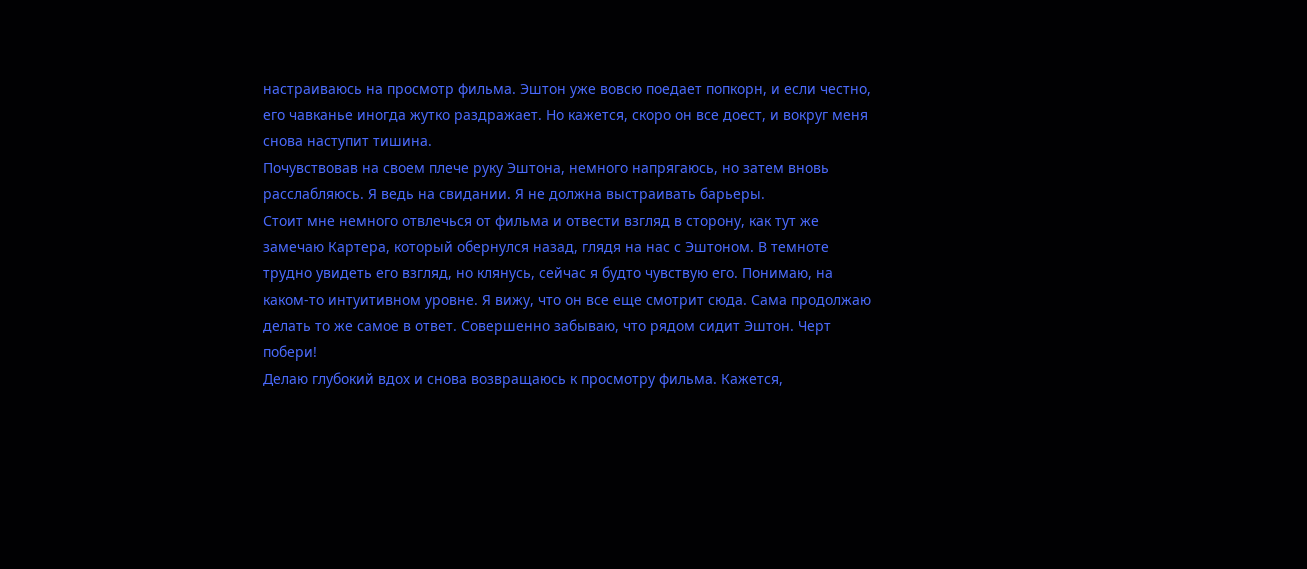настраиваюсь на просмотр фильма. Эштон уже вовсю поедает попкорн, и если честно, его чавканье иногда жутко раздражает. Но кажется, скоро он все доест, и вокруг меня снова наступит тишина.
Почувствовав на своем плече руку Эштона, немного напрягаюсь, но затем вновь расслабляюсь. Я ведь на свидании. Я не должна выстраивать барьеры.
Стоит мне немного отвлечься от фильма и отвести взгляд в сторону, как тут же замечаю Картера, который обернулся назад, глядя на нас с Эштоном. В темноте трудно увидеть его взгляд, но клянусь, сейчас я будто чувствую его. Понимаю, на каком-то интуитивном уровне. Я вижу, что он все еще смотрит сюда. Сама продолжаю делать то же самое в ответ. Совершенно забываю, что рядом сидит Эштон. Черт побери!
Делаю глубокий вдох и снова возвращаюсь к просмотру фильма. Кажется,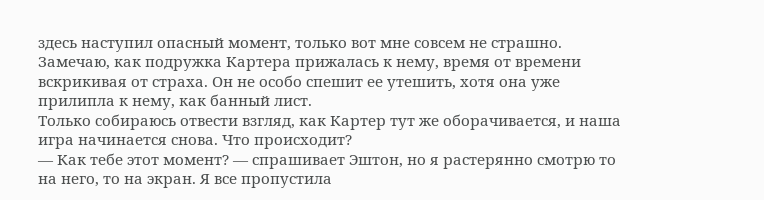здесь наступил опасный момент, только вот мне совсем не страшно. Замечаю, как подружка Картера прижалась к нему, время от времени вскрикивая от страха. Он не особо спешит ее утешить, хотя она уже прилипла к нему, как банный лист.
Только собираюсь отвести взгляд, как Картер тут же оборачивается, и наша игра начинается снова. Что происходит?
— Как тебе этот момент? — спрашивает Эштон, но я растерянно смотрю то на него, то на экран. Я все пропустила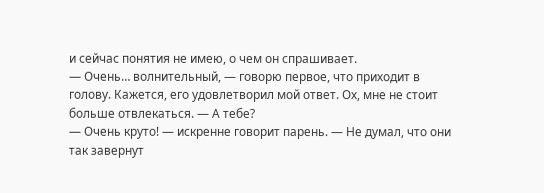и сейчас понятия не имею, о чем он спрашивает.
— Очень… волнительный, — говорю первое, что приходит в голову. Кажется, его удовлетворил мой ответ. Ох, мне не стоит больше отвлекаться. — А тебе?
— Очень круто! — искренне говорит парень. — Не думал, что они так завернут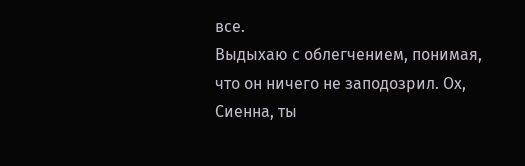все.
Выдыхаю с облегчением, понимая, что он ничего не заподозрил. Ох, Сиенна, ты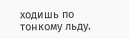ходишь по тонкому льду.